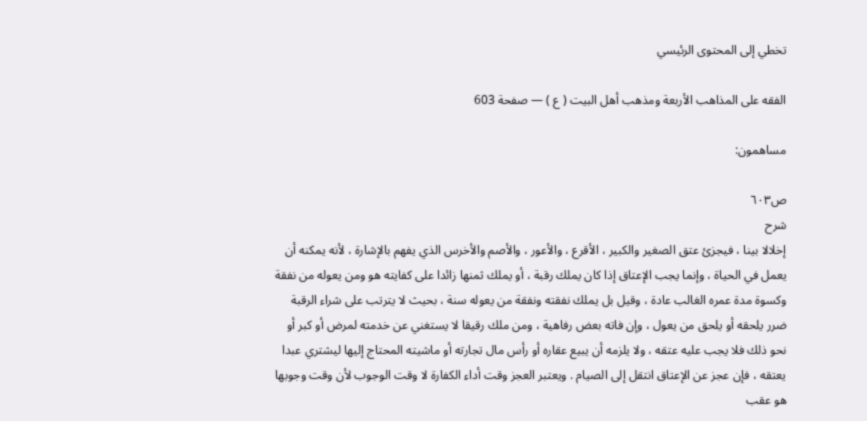تخطي إلى المحتوى الرئيسي

الفقه على المذاهب الأربعة ومذهب أهل البيت ( ع ) — صفحة 603

مساهمون:

ص٦٠٣
شرح
إخلالا بينا ، فيجزئ عتق الصغير والكبير ، الأقرع ، والأعور ، والأصم والأخرس الذي يفهم بالإشارة ، لأنه يمكنه أن يعمل في الحياة ، وإنما يجب الإعتاق إذا كان يملك رقبة ، أو يملك ثمنها زائدا على كفايته هو ومن يعوله من نفقة وكسوة مدة عمره الغالب عادة ، وقيل بل يملك نفقته ونفقة من يعوله سنة ، بحيث لا يترتب على شراء الرقبة ضرر يلحقه أو يلحق من يعول ، وإن فاته بعض رفاهية ، ومن ملك رقيقا لا يستغني عن خدمته لمرض أو كبر أو نحو ذلك فلا يجب عليه عتقه ، ولا يلزمه أن يبيع عقاره أو رأس مال تجارته أو ماشيته المحتاج إليها ليشتري عبدا يعتقه ، فإن عجز عن الإعتاق انتقل إلى الصيام . ويعتبر العجز وقت أداء الكفارة لا وقت الوجوب لأن وقت وجوبها هو عقب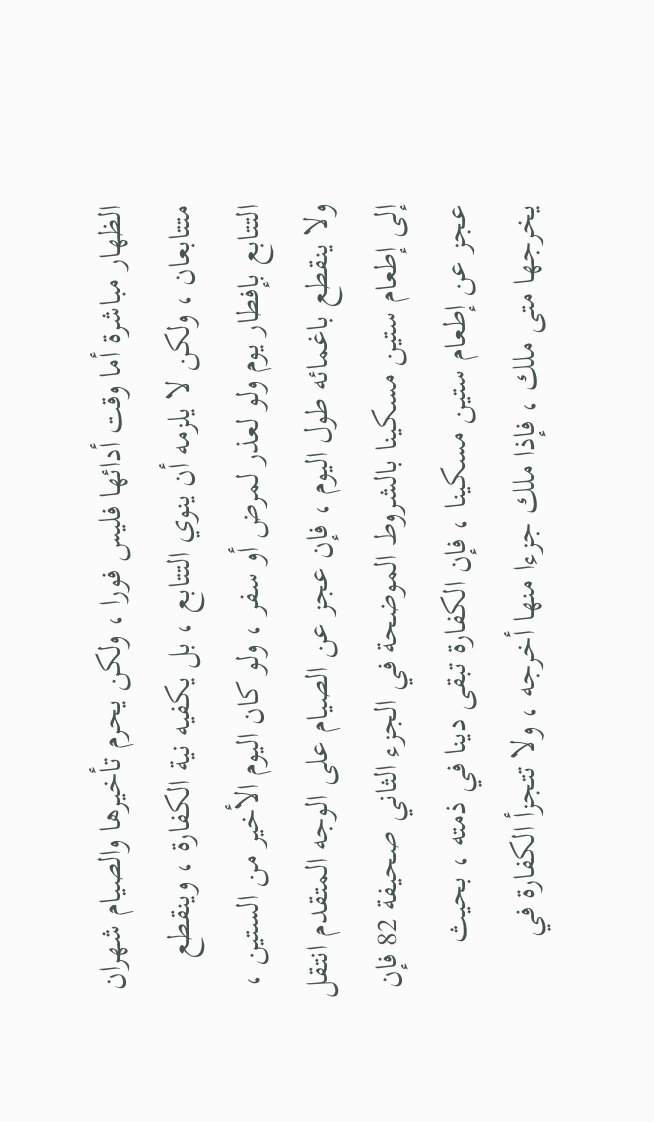الظهار مباشرة أما وقت أدائها فليس فورا ، ولكن يحرم تأخيرها والصيام شهران متتابعان ، ولكن لا يلزمه أن ينوي التتابع ، بل يكفيه نية الكفارة ، وينقطع التتابع بإفطار يوم ولو لعذر لمرض أو سفر ، ولو كان اليوم الأخير من الستين ، ولا ينقطع باغمائه طول اليوم ، فإن عجز عن الصيام على الوجه المتقدم انتقل إلى إطعام ستين مسكينا بالشروط الموضحة في الجزء الثاني صحيفة 82 فإن عجز عن إطعام ستين مسكينا ، فإن الكفارة تبقى دينا في ذمته ، بحيث يخرجها متى ملك ، فإذا ملك جزءا منها أخرجه ، ولا تتجزأ الكفارة في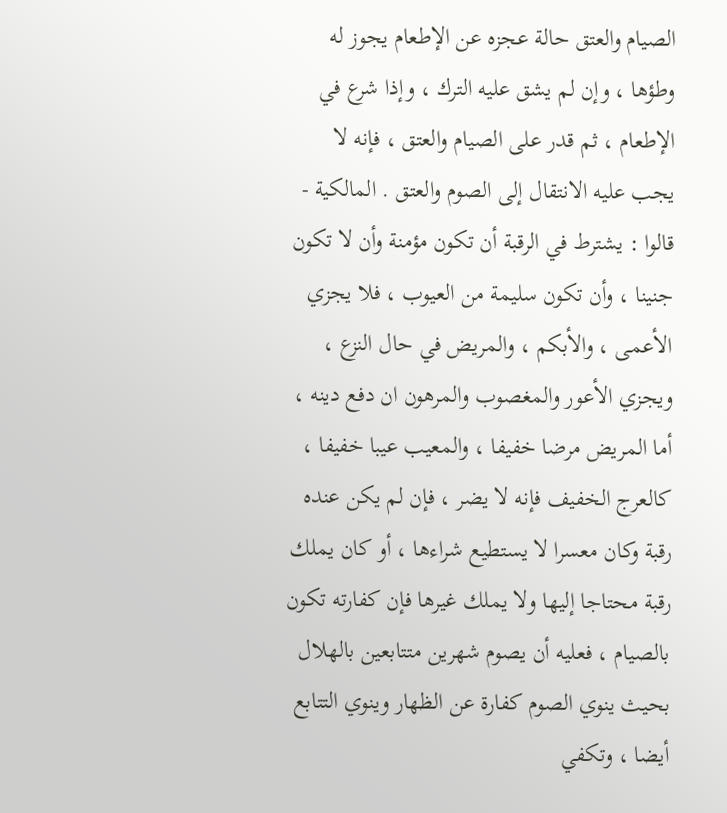الصيام والعتق حالة عجزه عن الإطعام يجوز له وطؤها ، وإن لم يشق عليه الترك ، وإذا شرع في الإطعام ، ثم قدر على الصيام والعتق ، فإنه لا يجب عليه الانتقال إلى الصوم والعتق . المالكية - قالوا : يشترط في الرقبة أن تكون مؤمنة وأن لا تكون جنينا ، وأن تكون سليمة من العيوب ، فلا يجزي الأعمى ، والأبكم ، والمريض في حال النزع ، ويجزي الأعور والمغصوب والمرهون ان دفع دينه ، أما المريض مرضا خفيفا ، والمعيب عيبا خفيفا ، كالعرج الخفيف فإنه لا يضر ، فإن لم يكن عنده رقبة وكان معسرا لا يستطيع شراءها ، أو كان يملك رقبة محتاجا إليها ولا يملك غيرها فإن كفارته تكون بالصيام ، فعليه أن يصوم شهرين متتابعين بالهلال بحيث ينوي الصوم كفارة عن الظهار وينوي التتابع أيضا ، وتكفي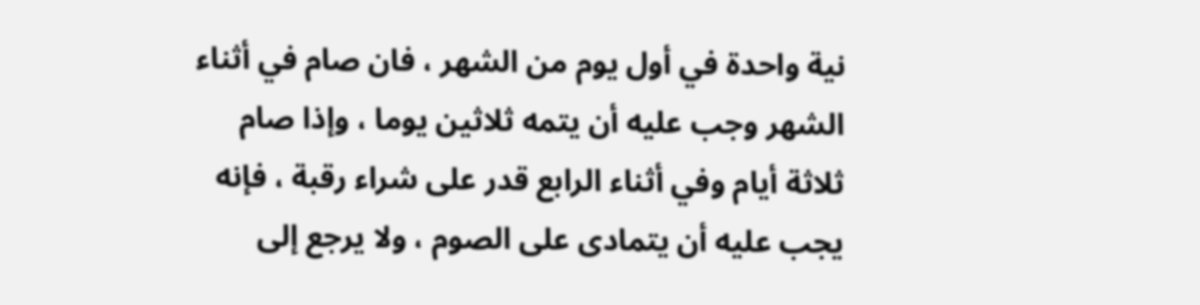نية واحدة في أول يوم من الشهر ، فان صام في أثناء الشهر وجب عليه أن يتمه ثلاثين يوما ، وإذا صام ثلاثة أيام وفي أثناء الرابع قدر على شراء رقبة ، فإنه يجب عليه أن يتمادى على الصوم ، ولا يرجع إلى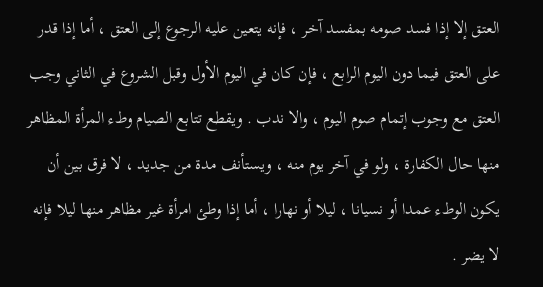العتق إلا إذا فسد صومه بمفسد آخر ، فإنه يتعين عليه الرجوع إلى العتق ، أما إذا قدر على العتق فيما دون اليوم الرابع ، فإن كان في اليوم الأول وقبل الشروع في الثاني وجب العتق مع وجوب إتمام صوم اليوم ، والا ندب . ويقطع تتابع الصيام وطء المرأة المظاهر منها حال الكفارة ، ولو في آخر يوم منه ، ويستأنف مدة من جديد ، لا فرق بين أن يكون الوطء عمدا أو نسيانا ، ليلا أو نهارا ، أما إذا وطئ امرأة غير مظاهر منها ليلا فإنه لا يضر .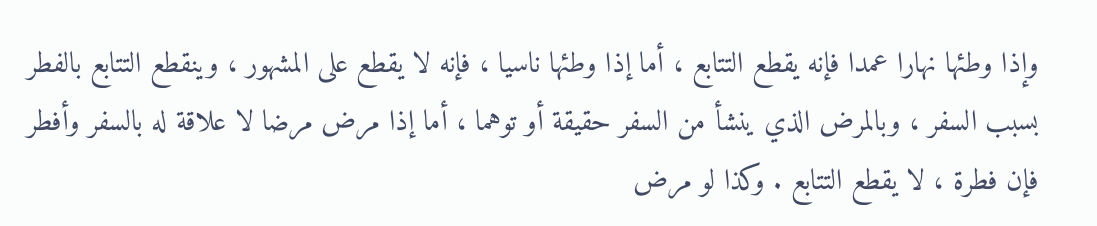وإذا وطئها نهارا عمدا فإنه يقطع التتابع ، أما إذا وطئها ناسيا ، فإنه لا يقطع على المشهور ، وينقطع التتابع بالفطر بسبب السفر ، وبالمرض الذي ينشأ من السفر حقيقة أو توهما ، أما إذا مرض مرضا لا علاقة له بالسفر وأفطر فإن فطرة ، لا يقطع التتابع . وكذا لو مرض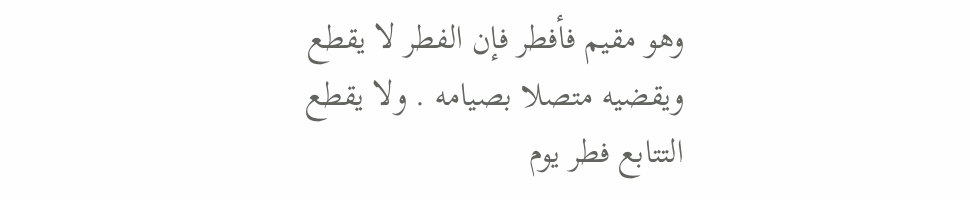وهو مقيم فأفطر فإن الفطر لا يقطع ويقضيه متصلا بصيامه . ولا يقطع التتابع فطر يوم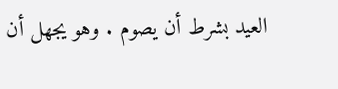العيد بشرط أن يصوم . وهو يجهل أن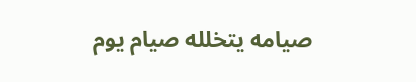صيامه يتخلله صيام يوم